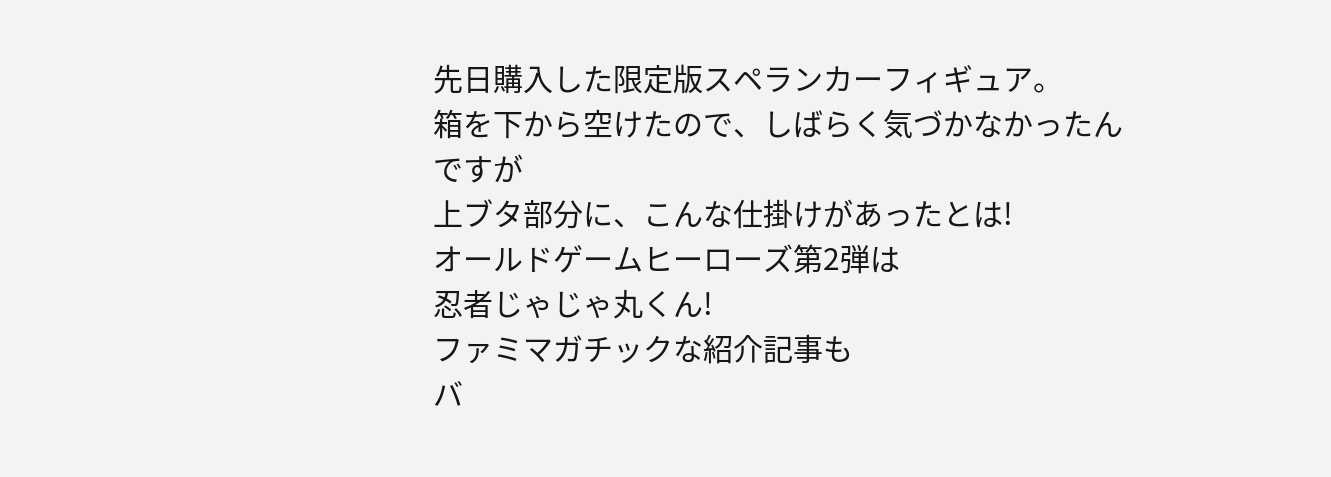先日購入した限定版スペランカーフィギュア。
箱を下から空けたので、しばらく気づかなかったんですが
上ブタ部分に、こんな仕掛けがあったとは!
オールドゲームヒーローズ第2弾は
忍者じゃじゃ丸くん!
ファミマガチックな紹介記事も
バ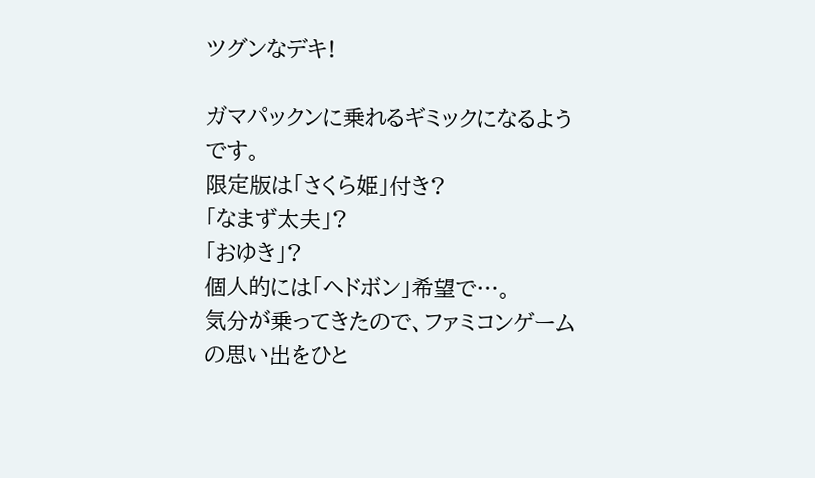ツグンなデキ!

ガマパックンに乗れるギミックになるようです。
限定版は「さくら姫」付き?
「なまず太夫」?
「おゆき」?
個人的には「ヘドボン」希望で…。
気分が乗ってきたので、ファミコンゲームの思い出をひと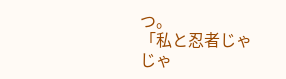つ。
「私と忍者じゃじゃ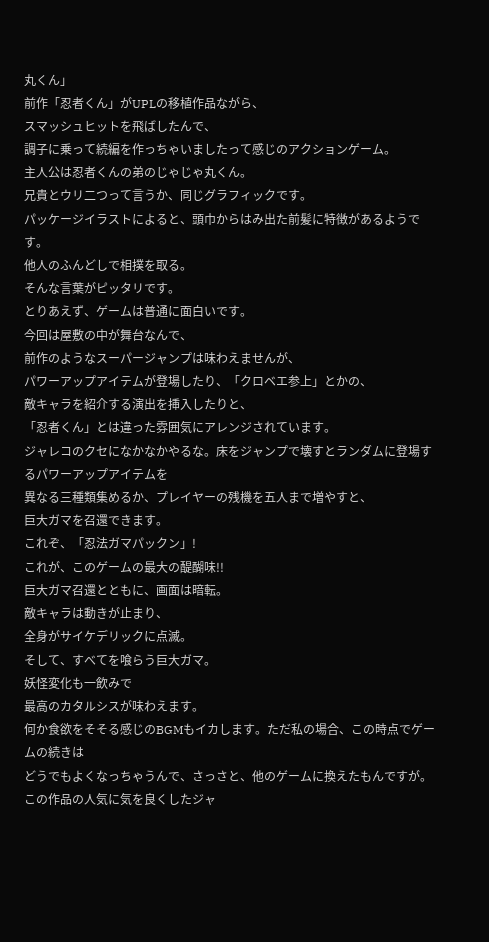丸くん」
前作「忍者くん」がUPLの移植作品ながら、
スマッシュヒットを飛ばしたんで、
調子に乗って続編を作っちゃいましたって感じのアクションゲーム。
主人公は忍者くんの弟のじゃじゃ丸くん。
兄貴とウリ二つって言うか、同じグラフィックです。
パッケージイラストによると、頭巾からはみ出た前髪に特徴があるようです。
他人のふんどしで相撲を取る。
そんな言葉がピッタリです。
とりあえず、ゲームは普通に面白いです。
今回は屋敷の中が舞台なんで、
前作のようなスーパージャンプは味わえませんが、
パワーアップアイテムが登場したり、「クロベエ参上」とかの、
敵キャラを紹介する演出を挿入したりと、
「忍者くん」とは違った雰囲気にアレンジされています。
ジャレコのクセになかなかやるな。床をジャンプで壊すとランダムに登場するパワーアップアイテムを
異なる三種類集めるか、プレイヤーの残機を五人まで増やすと、
巨大ガマを召還できます。
これぞ、「忍法ガマパックン」!
これが、このゲームの最大の醍醐味!!
巨大ガマ召還とともに、画面は暗転。
敵キャラは動きが止まり、
全身がサイケデリックに点滅。
そして、すべてを喰らう巨大ガマ。
妖怪変化も一飲みで
最高のカタルシスが味わえます。
何か食欲をそそる感じのBGMもイカします。ただ私の場合、この時点でゲームの続きは
どうでもよくなっちゃうんで、さっさと、他のゲームに換えたもんですが。
この作品の人気に気を良くしたジャ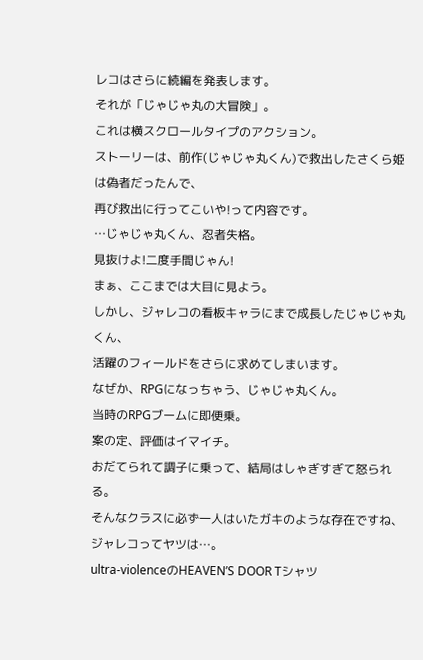レコはさらに続編を発表します。
それが「じゃじゃ丸の大冒険」。
これは横スクロールタイプのアクション。
ストーリーは、前作(じゃじゃ丸くん)で救出したさくら姫は偽者だったんで、
再び救出に行ってこいや!って内容です。
…じゃじゃ丸くん、忍者失格。
見抜けよ!二度手間じゃん!
まぁ、ここまでは大目に見よう。
しかし、ジャレコの看板キャラにまで成長したじゃじゃ丸くん、
活躍のフィールドをさらに求めてしまいます。
なぜか、RPGになっちゃう、じゃじゃ丸くん。
当時のRPGブームに即便乗。
案の定、評価はイマイチ。
おだてられて調子に乗って、結局はしゃぎすぎて怒られる。
そんなクラスに必ず一人はいたガキのような存在ですね、
ジャレコってヤツは…。
ultra-violenceのHEAVEN’S DOOR Tシャツ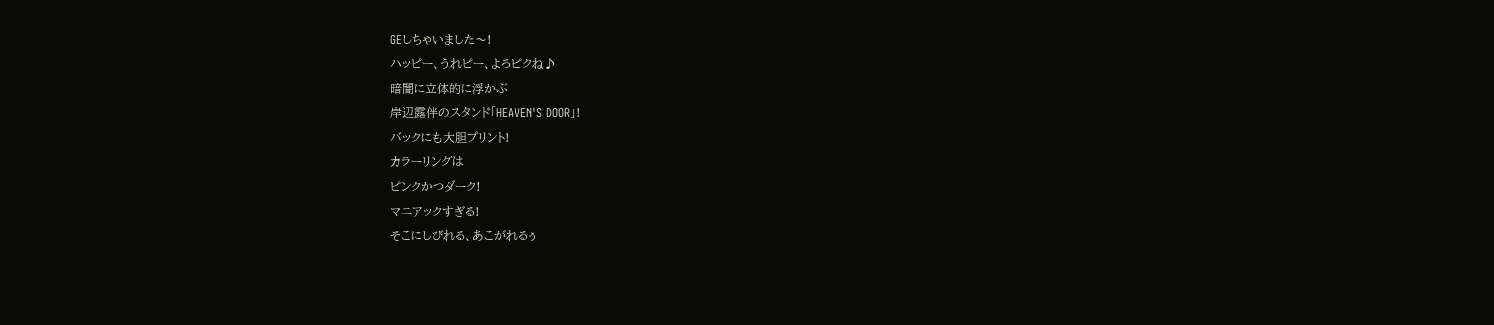GEしちゃいました〜!
ハッピー、うれピー、よろピクね♪
暗闇に立体的に浮かぶ
岸辺露伴のスタンド「HEAVEN'S DOOR」!
バックにも大胆プリント!
カラーリングは
ピンクかつダーク!
マニアックすぎる!
そこにしびれる、あこがれるぅ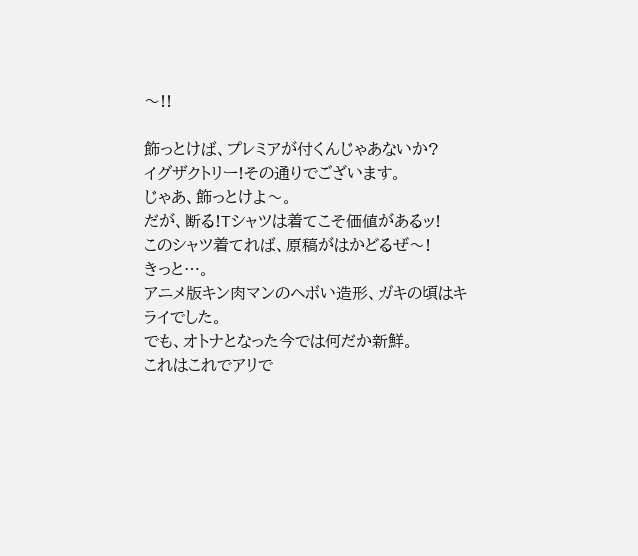〜!!

飾っとけば、プレミアが付くんじゃあないか?
イグザクトリー!その通りでございます。
じゃあ、飾っとけよ〜。
だが、断る!Tシャツは着てこそ価値があるッ!
このシャツ着てれば、原稿がはかどるぜ〜!
きっと…。
アニメ版キン肉マンのヘボい造形、ガキの頃はキライでした。
でも、オトナとなった今では何だか新鮮。
これはこれでアリで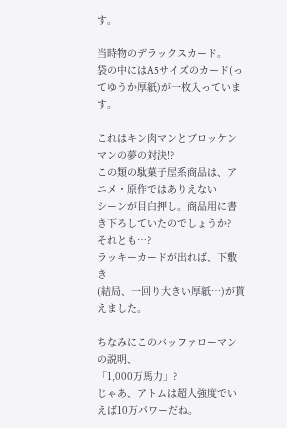す。

当時物のデラックスカード。
袋の中にはA5サイズのカード(ってゆうか厚紙)が一枚入っています。

これはキン肉マンとブロッケンマンの夢の対決!?
この類の駄菓子屋系商品は、アニメ・原作ではありえない
シーンが目白押し。商品用に書き下ろしていたのでしょうか?
それとも…?
ラッキーカードが出れば、下敷き
(結局、一回り大きい厚紙…)が貰えました。

ちなみにこのバッファローマンの説明、
「1,000万馬力」?
じゃあ、アトムは超人強度でいえば10万パワーだね。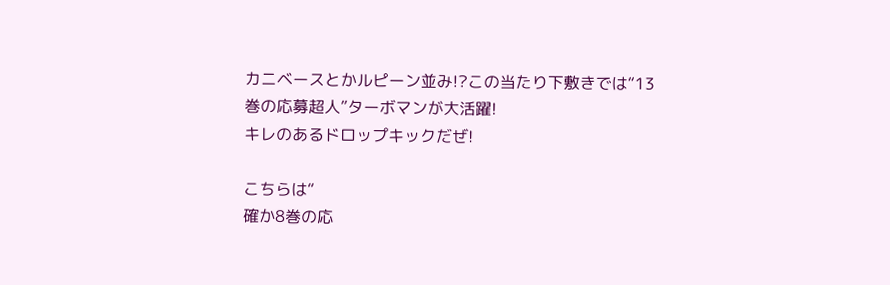カニベースとかルピーン並み!?この当たり下敷きでは“13巻の応募超人”ターボマンが大活躍!
キレのあるドロップキックだぜ!

こちらは“
確か8巻の応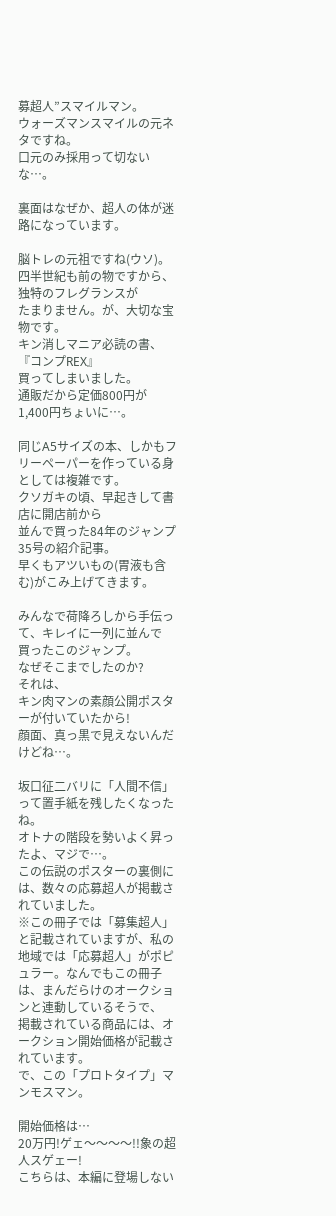募超人”スマイルマン。
ウォーズマンスマイルの元ネタですね。
口元のみ採用って切ないな…。

裏面はなぜか、超人の体が迷路になっています。

脳トレの元祖ですね(ウソ)。
四半世紀も前の物ですから、独特のフレグランスが
たまりません。が、大切な宝物です。
キン消しマニア必読の書、『コンプREX』
買ってしまいました。
通販だから定価800円が1,400円ちょいに…。

同じA5サイズの本、しかもフリーペーパーを作っている身
としては複雑です。
クソガキの頃、早起きして書店に開店前から
並んで買った84年のジャンプ35号の紹介記事。
早くもアツいもの(胃液も含む)がこみ上げてきます。

みんなで荷降ろしから手伝って、キレイに一列に並んで
買ったこのジャンプ。
なぜそこまでしたのか?
それは、
キン肉マンの素顔公開ポスターが付いていたから!
顔面、真っ黒で見えないんだけどね…。

坂口征二バリに「人間不信」って置手紙を残したくなったね。
オトナの階段を勢いよく昇ったよ、マジで…。
この伝説のポスターの裏側には、数々の応募超人が掲載されていました。
※この冊子では「募集超人」と記載されていますが、私の地域では「応募超人」がポピュラー。なんでもこの冊子は、まんだらけのオークションと連動しているそうで、
掲載されている商品には、オークション開始価格が記載されています。
で、この「プロトタイプ」マンモスマン。

開始価格は…
20万円!ゲェ〜〜〜〜!!象の超人スゲェー!
こちらは、本編に登場しない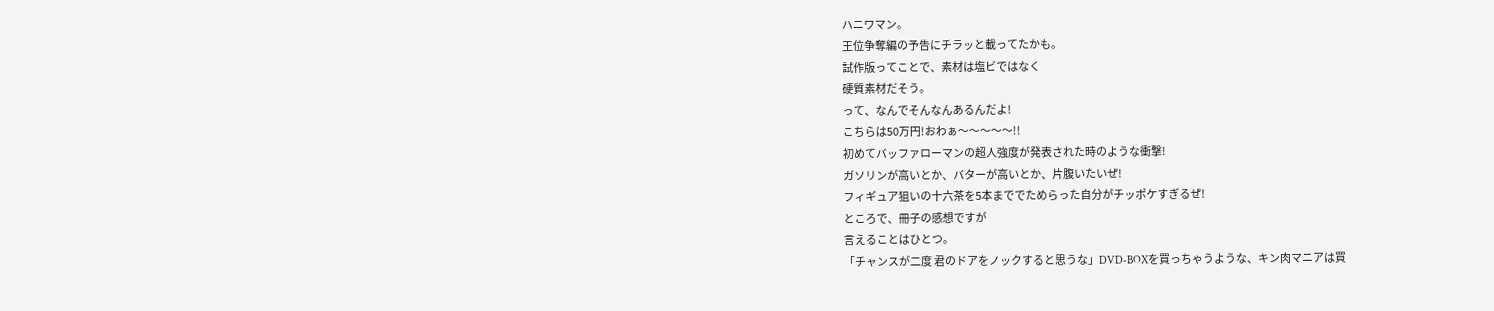ハニワマン。
王位争奪編の予告にチラッと載ってたかも。
試作版ってことで、素材は塩ビではなく
硬質素材だそう。
って、なんでそんなんあるんだよ!
こちらは50万円!おわぁ〜〜〜〜〜!!
初めてバッファローマンの超人強度が発表された時のような衝撃!
ガソリンが高いとか、バターが高いとか、片腹いたいぜ!
フィギュア狙いの十六茶を5本まででためらった自分がチッポケすぎるぜ!
ところで、冊子の感想ですが
言えることはひとつ。
「チャンスが二度 君のドアをノックすると思うな」DVD-BOXを買っちゃうような、キン肉マニアは買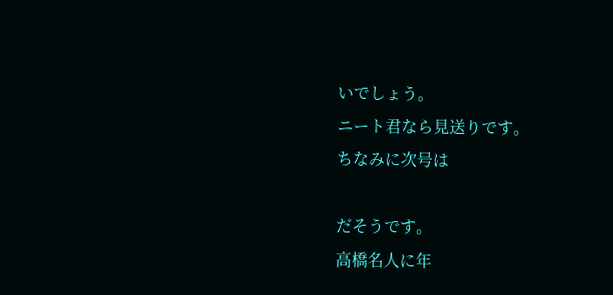いでしょう。
ニート君なら見送りです。
ちなみに次号は

だそうです。
高橋名人に年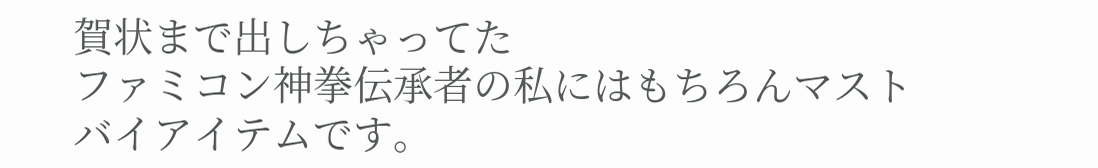賀状まで出しちゃってた
ファミコン神拳伝承者の私にはもちろんマストバイアイテムです。